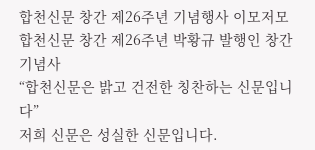합천신문 창간 제26주년 기념행사 이모저모
합천신문 창간 제26주년 박황규 발행인 창간기념사
“합천신문은 밝고 건전한 칭찬하는 신문입니다”
저희 신문은 성실한 신문입니다.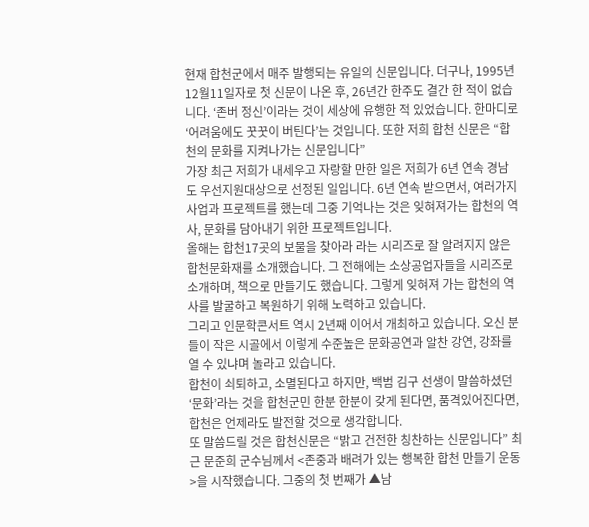현재 합천군에서 매주 발행되는 유일의 신문입니다. 더구나, 1995년 12월11일자로 첫 신문이 나온 후, 26년간 한주도 결간 한 적이 없습니다. ‘존버 정신’이라는 것이 세상에 유행한 적 있었습니다. 한마디로 ‘어려움에도 꿋꿋이 버틴다’는 것입니다. 또한 저희 합천 신문은 “합천의 문화를 지켜나가는 신문입니다”
가장 최근 저희가 내세우고 자랑할 만한 일은 저희가 6년 연속 경남도 우선지원대상으로 선정된 일입니다. 6년 연속 받으면서, 여러가지 사업과 프로젝트를 했는데 그중 기억나는 것은 잊혀져가는 합천의 역사, 문화를 담아내기 위한 프로젝트입니다.
올해는 합천17곳의 보물을 찾아라 라는 시리즈로 잘 알려지지 않은 합천문화재를 소개했습니다. 그 전해에는 소상공업자들을 시리즈로 소개하며, 책으로 만들기도 했습니다. 그렇게 잊혀져 가는 합천의 역사를 발굴하고 복원하기 위해 노력하고 있습니다.
그리고 인문학콘서트 역시 2년째 이어서 개최하고 있습니다. 오신 분들이 작은 시골에서 이렇게 수준높은 문화공연과 알찬 강연, 강좌를 열 수 있냐며 놀라고 있습니다.
합천이 쇠퇴하고, 소멸된다고 하지만, 백범 김구 선생이 말씀하셨던 ‘문화’라는 것을 합천군민 한분 한분이 갖게 된다면, 품격있어진다면, 합천은 언제라도 발전할 것으로 생각합니다.
또 말씀드릴 것은 합천신문은 “밝고 건전한 칭찬하는 신문입니다” 최근 문준희 군수님께서 <존중과 배려가 있는 행복한 합천 만들기 운동>을 시작했습니다. 그중의 첫 번째가 ▲남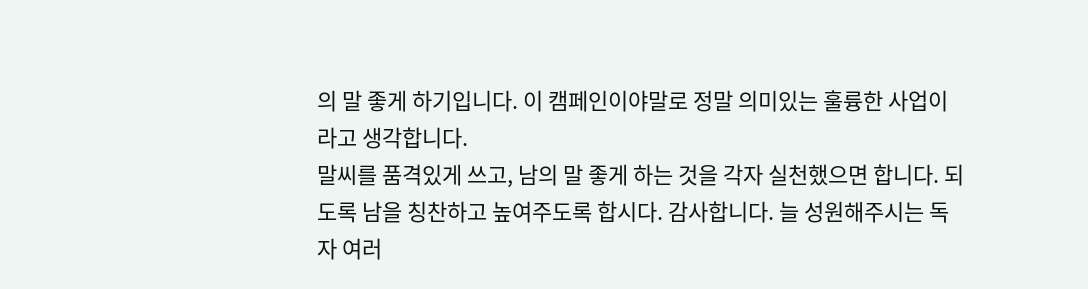의 말 좋게 하기입니다. 이 캠페인이야말로 정말 의미있는 훌륭한 사업이라고 생각합니다.
말씨를 품격있게 쓰고, 남의 말 좋게 하는 것을 각자 실천했으면 합니다. 되도록 남을 칭찬하고 높여주도록 합시다. 감사합니다. 늘 성원해주시는 독자 여러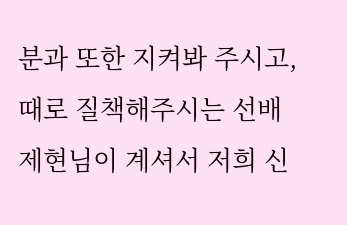분과 또한 지켜봐 주시고, 때로 질책해주시는 선배 제현님이 계셔서 저희 신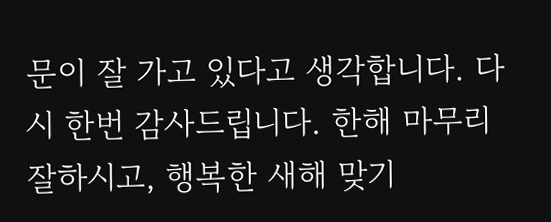문이 잘 가고 있다고 생각합니다. 다시 한번 감사드립니다. 한해 마무리 잘하시고, 행복한 새해 맞기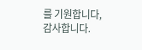를 기원합니다, 감사합니다.